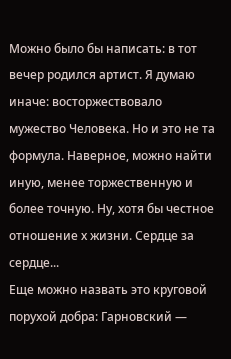Можно было бы написать: в тот вечер родился артист. Я думаю иначе: восторжествовало мужество Человека. Но и это не та формула. Наверное, можно найти иную, менее торжественную и более точную. Ну, хотя бы честное отношение х жизни. Сердце за сердце...
Еще можно назвать это круговой порухой добра: Гарновский —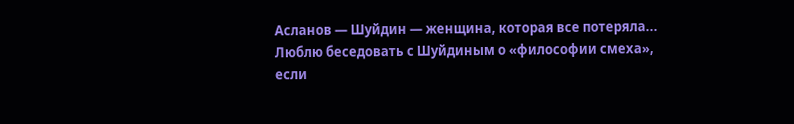Асланов — Шуйдин — женщина, которая все потеряла...
Люблю беседовать с Шуйдиным о «философии смеха», если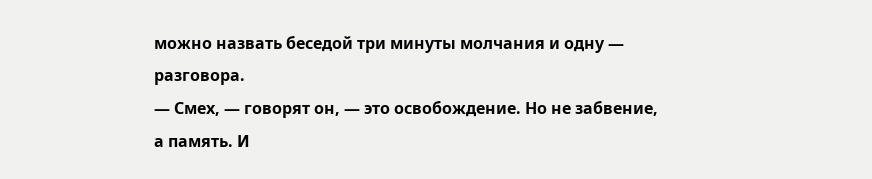можно назвать беседой три минуты молчания и одну — разговора.
— Смех, — говорят он, — это освобождение. Но не забвение, а память. И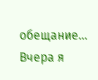обещание...
Вчера я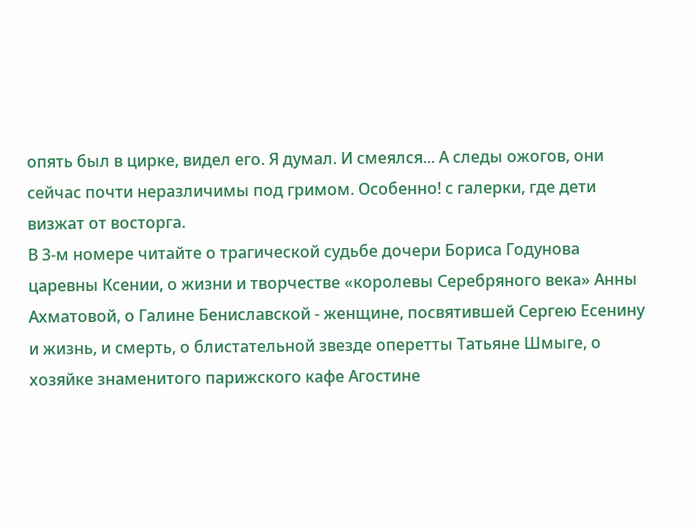опять был в цирке, видел его. Я думал. И смеялся... А следы ожогов, они сейчас почти неразличимы под гримом. Особенно! с галерки, где дети визжат от восторга.
В 3-м номере читайте о трагической судьбе дочери Бориса Годунова царевны Ксении, о жизни и творчестве «королевы Серебряного века» Анны Ахматовой, о Галине Бениславской - женщине, посвятившей Сергею Есенину и жизнь, и смерть, о блистательной звезде оперетты Татьяне Шмыге, о хозяйке знаменитого парижского кафе Агостине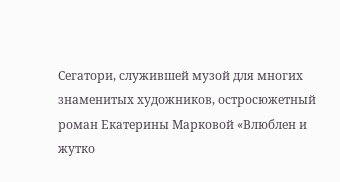Сегатори, служившей музой для многих знаменитых художников, остросюжетный роман Екатерины Марковой «Влюблен и жутко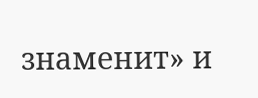знаменит» и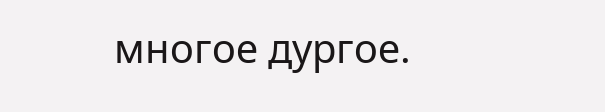многое дургое.